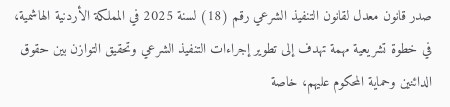صدر قانون معدل لقانون التنفيذ الشرعي رقم (18) لسنة 2025 في المملكة الأردنية الهاشمية، في خطوة تشريعية مهمة تهدف إلى تطوير إجراءات التنفيذ الشرعي وتحقيق التوازن بين حقوق الدائنين وحماية المحكوم عليهم، خاصة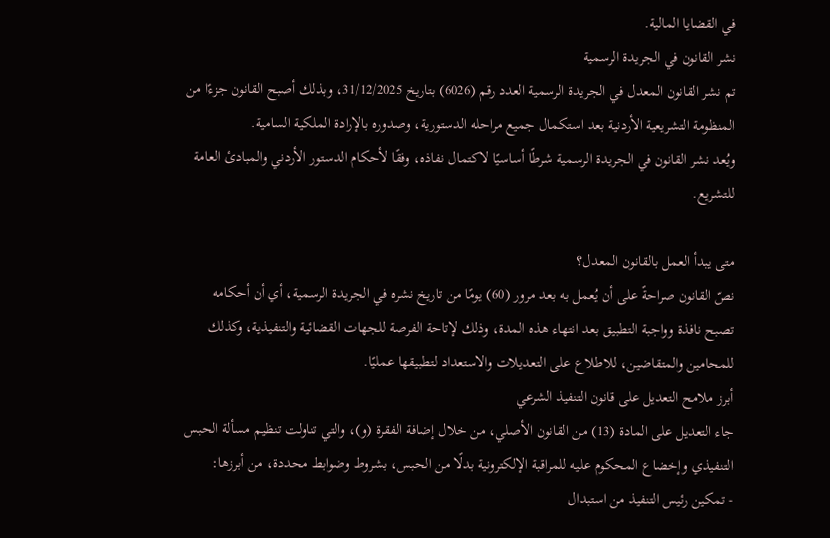في القضايا المالية.
نشر القانون في الجريدة الرسمية
تم نشر القانون المعدل في الجريدة الرسمية العدد رقم (6026) بتاريخ 31/12/2025، وبذلك أصبح القانون جزءًا من المنظومة التشريعية الأردنية بعد استكمال جميع مراحله الدستورية، وصدوره بالإرادة الملكية السامية.
ويُعد نشر القانون في الجريدة الرسمية شرطًا أساسيًا لاكتمال نفاذه، وفقًا لأحكام الدستور الأردني والمبادئ العامة للتشريع.

متى يبدأ العمل بالقانون المعدل؟
نصّ القانون صراحةً على أن يُعمل به بعد مرور (60) يومًا من تاريخ نشره في الجريدة الرسمية، أي أن أحكامه تصبح نافذة وواجبة التطبيق بعد انتهاء هذه المدة، وذلك لإتاحة الفرصة للجهات القضائية والتنفيذية، وكذلك للمحامين والمتقاضين، للاطلاع على التعديلات والاستعداد لتطبيقها عمليًا.
أبرز ملامح التعديل على قانون التنفيذ الشرعي
جاء التعديل على المادة (13) من القانون الأصلي، من خلال إضافة الفقرة (و)، والتي تناولت تنظيم مسألة الحبس التنفيذي وإخضاع المحكوم عليه للمراقبة الإلكترونية بدلًا من الحبس، بشروط وضوابط محددة، من أبرزها:
- تمكين رئيس التنفيذ من استبدال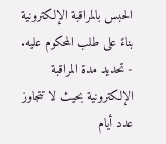الحبس بالمراقبة الإلكترونية بناءً على طلب المحكوم عليه.
- تحديد مدة المراقبة الإلكترونية بحيث لا تتجاوز عدد أيام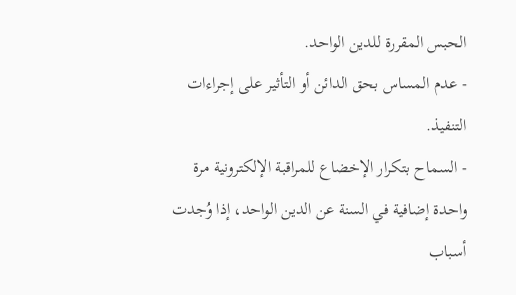الحبس المقررة للدين الواحد.
- عدم المساس بحق الدائن أو التأثير على إجراءات التنفيذ.
- السماح بتكرار الإخضاع للمراقبة الإلكترونية مرة واحدة إضافية في السنة عن الدين الواحد، إذا وُجدت أسباب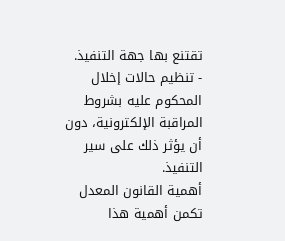تقتنع بها جهة التنفيذ.
- تنظيم حالات إخلال المحكوم عليه بشروط المراقبة الإلكترونية، دون أن يؤثر ذلك على سير التنفيذ.
أهمية القانون المعدل
تكمن أهمية هذا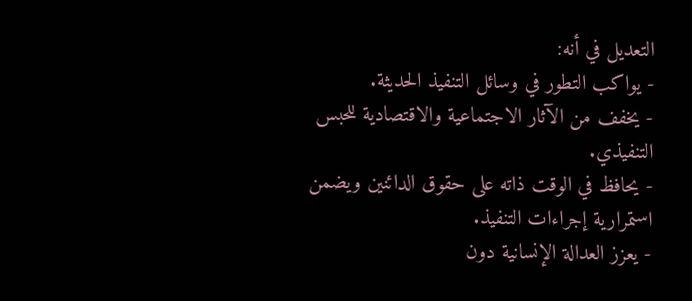التعديل في أنه:
- يواكب التطور في وسائل التنفيذ الحديثة.
- يخفف من الآثار الاجتماعية والاقتصادية للحبس التنفيذي.
- يحافظ في الوقت ذاته على حقوق الدائنين ويضمن استمرارية إجراءات التنفيذ.
- يعزز العدالة الإنسانية دون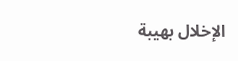الإخلال بهيبة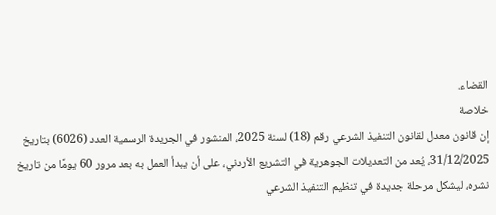القضاء.
خلاصة
إن قانون معدل لقانون التنفيذ الشرعي رقم (18) لسنة 2025، المنشور في الجريدة الرسمية العدد (6026) بتاريخ 31/12/2025، يُعد من التعديلات الجوهرية في التشريع الأردني، على أن يبدأ العمل به بعد مرور 60 يومًا من تاريخ نشره، ليشكل مرحلة جديدة في تنظيم التنفيذ الشرعي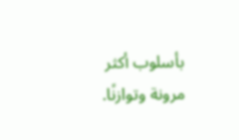بأسلوب أكثر مرونة وتوازنًا.